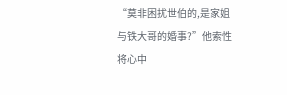“莫非困扰世伯的,是家姐与铁大哥的婚事?”他索性将心中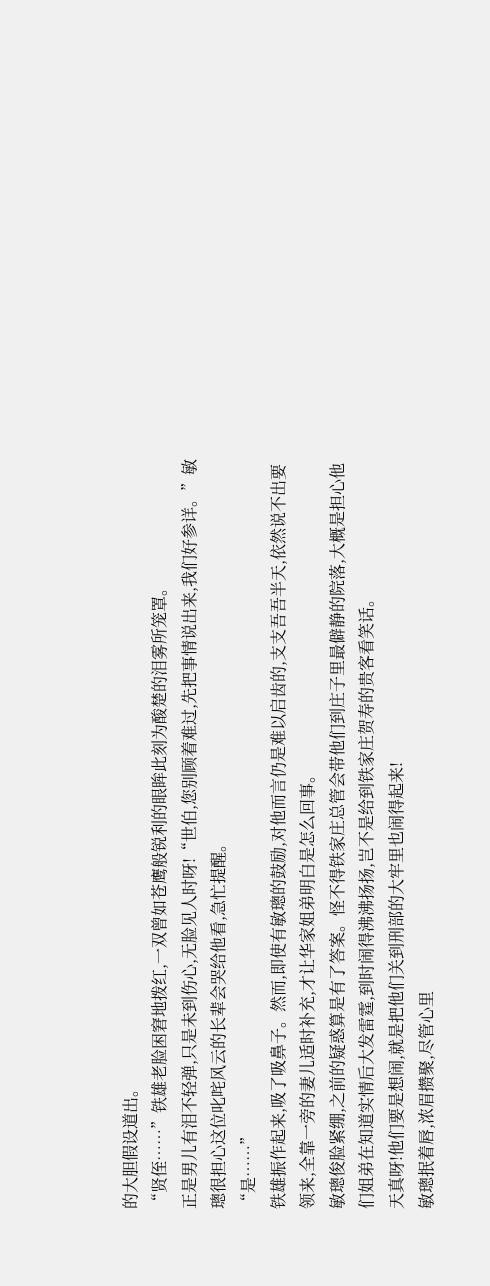的大胆假设道出。
“贤侄……”铁雄老脸困窘地拨红,一双曾如苍鹰般锐利的眼眸此刻为酸楚的泪雾所笼罩。
正是男儿有泪不轻弹,只是未到伤心,无脸见人时呀!“世伯,您别顾着难过,先把事情说出来,我们好参详。”敏璁很担心这位叱咤风云的长辈会哭给他看,急忙提醒。
“是……”
铁雄振作起来,吸了吸鼻子。然而,即使有敏璁的鼓励,对他而言仍是难以启齿的,支支吾吾半天,依然说不出要领来,全靠一旁的妻儿适时补充,才让华家姐弟明白是怎么回事。
敏璁俊脸紧绷,之前的疑惑算是有了答案。怪不得铁家庄总管会带他们到庄子里最僻静的院落,大概是担心他们姐弟在知道实情后大发雷霆,到时闹得沸沸扬扬,岂不是给到铁家庄贺寿的贵客看笑话。
天真呀!他们要是想闹,就是把他们关到刑部的大牢里也闹得起来!
敏璁抿着唇,浓眉攒聚,尽管心里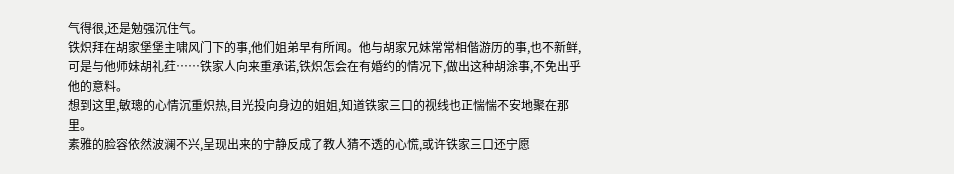气得很,还是勉强沉住气。
铁炽拜在胡家堡堡主啸风门下的事,他们姐弟早有所闻。他与胡家兄妹常常相偕游历的事,也不新鲜,可是与他师妹胡礼荭……铁家人向来重承诺,铁炽怎会在有婚约的情况下,做出这种胡涂事,不免出乎他的意料。
想到这里,敏璁的心情沉重炽热,目光投向身边的姐姐,知道铁家三口的视线也正惴惴不安地聚在那里。
素雅的脸容依然波澜不兴,呈现出来的宁静反成了教人猜不透的心慌,或许铁家三口还宁愿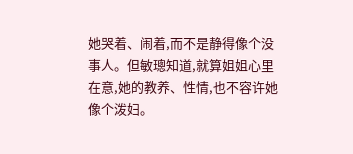她哭着、闹着,而不是静得像个没事人。但敏璁知道,就算姐姐心里在意,她的教养、性情,也不容许她像个泼妇。